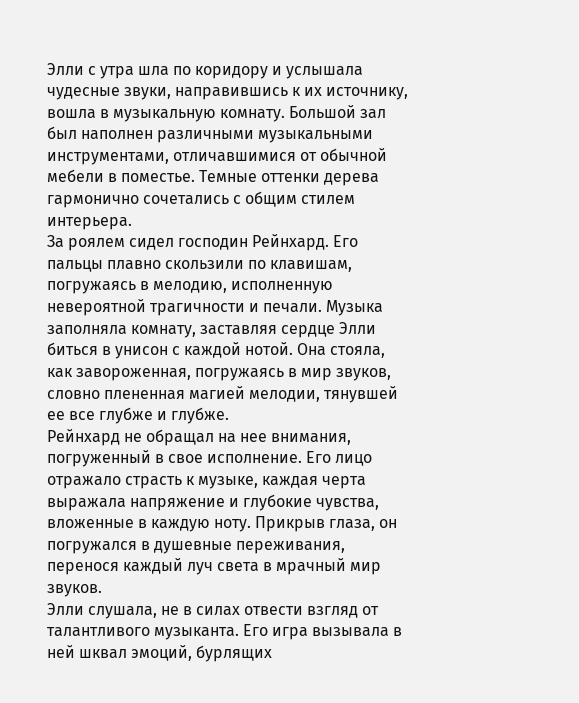Элли с утра шла по коридору и услышала чудесные звуки, направившись к их источнику, вошла в музыкальную комнату. Большой зал был наполнен различными музыкальными инструментами, отличавшимися от обычной мебели в поместье. Темные оттенки дерева гармонично сочетались с общим стилем интерьера.
За роялем сидел господин Рейнхард. Его пальцы плавно скользили по клавишам, погружаясь в мелодию, исполненную невероятной трагичности и печали. Музыка заполняла комнату, заставляя сердце Элли биться в унисон с каждой нотой. Она стояла, как завороженная, погружаясь в мир звуков, словно плененная магией мелодии, тянувшей ее все глубже и глубже.
Рейнхард не обращал на нее внимания, погруженный в свое исполнение. Его лицо отражало страсть к музыке, каждая черта выражала напряжение и глубокие чувства, вложенные в каждую ноту. Прикрыв глаза, он погружался в душевные переживания, перенося каждый луч света в мрачный мир звуков.
Элли слушала, не в силах отвести взгляд от талантливого музыканта. Его игра вызывала в ней шквал эмоций, бурлящих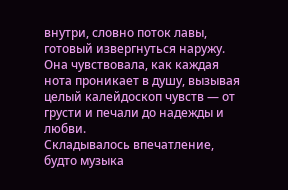внутри, словно поток лавы, готовый извергнуться наружу. Она чувствовала, как каждая нота проникает в душу, вызывая целый калейдоскоп чувств — от грусти и печали до надежды и любви.
Складывалось впечатление, будто музыка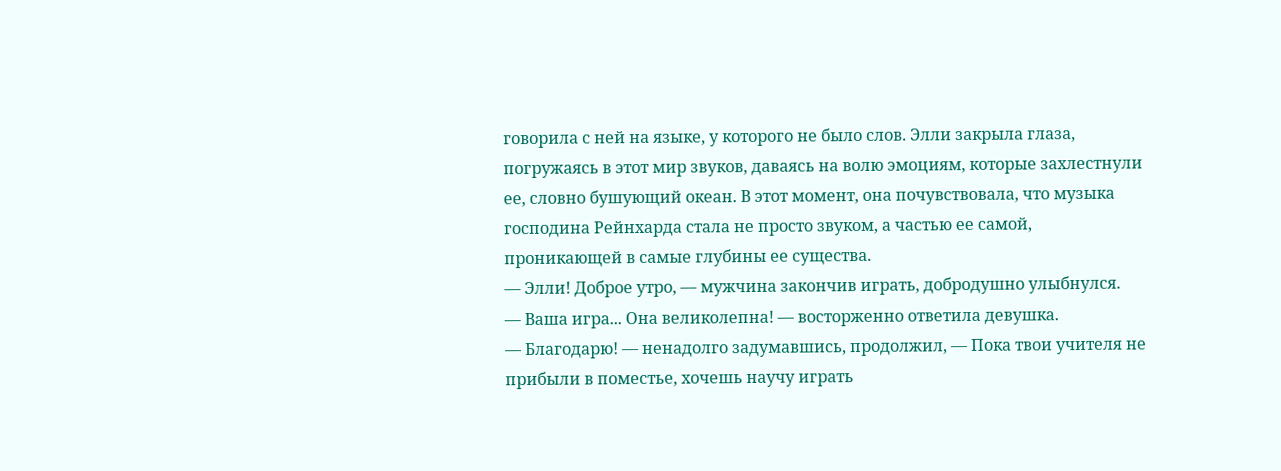говорила с ней на языке, у которого не было слов. Элли закрыла глаза, погружаясь в этот мир звуков, даваясь на волю эмоциям, которые захлестнули ее, словно бушующий океан. В этот момент, она почувствовала, что музыка господина Рейнхарда стала не просто звуком, а частью ее самой, проникающей в самые глубины ее существа.
— Элли! Доброе утро, — мужчина закончив играть, добродушно улыбнулся.
— Ваша игра... Она великолепна! — восторженно ответила девушка.
— Благодарю! — ненадолго задумавшись, продолжил, — Пока твои учителя не прибыли в поместье, хочешь научу играть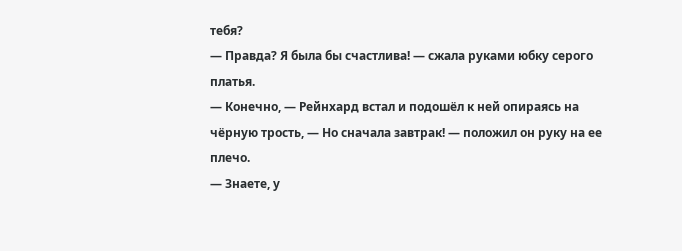тебя?
— Правда? Я была бы счастлива! — сжала руками юбку серого платья.
— Конечно, — Рейнхард встал и подошёл к ней опираясь на чёрную трость, — Но сначала завтрак! — положил он руку на ее плечо.
— Знаете, у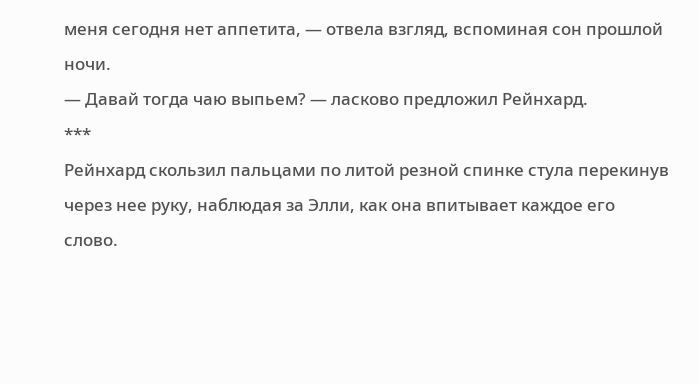меня сегодня нет аппетита, — отвела взгляд, вспоминая сон прошлой ночи.
— Давай тогда чаю выпьем? — ласково предложил Рейнхард.
***
Рейнхард скользил пальцами по литой резной спинке стула перекинув через нее руку, наблюдая за Элли, как она впитывает каждое его слово.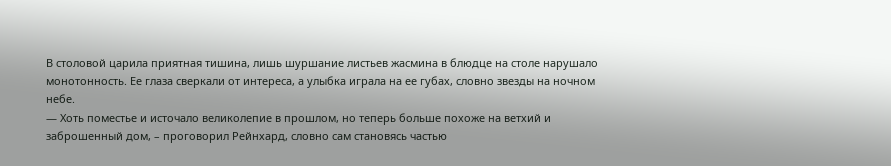В столовой царила приятная тишина, лишь шуршание листьев жасмина в блюдце на столе нарушало монотонность. Ее глаза сверкали от интереса, а улыбка играла на ее губах, словно звезды на ночном небе.
— Хоть поместье и источало великолепие в прошлом, но теперь больше похоже на ветхий и заброшенный дом, – проговорил Рейнхард, словно сам становясь частью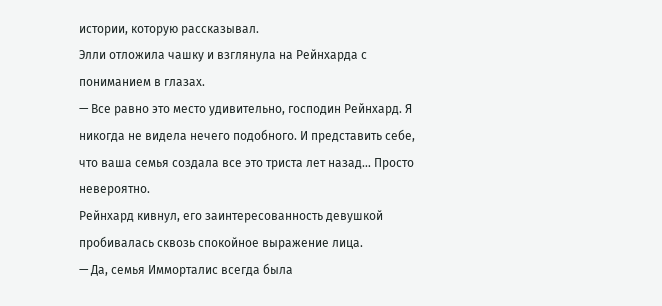истории, которую рассказывал.
Элли отложила чашку и взглянула на Рейнхарда с пониманием в глазах.
— Все равно это место удивительно, господин Рейнхард. Я никогда не видела нечего подобного. И представить себе, что ваша семья создала все это триста лет назад… Просто невероятно.
Рейнхард кивнул, его заинтересованность девушкой пробивалась сквозь спокойное выражение лица.
— Да, семья Имморталис всегда была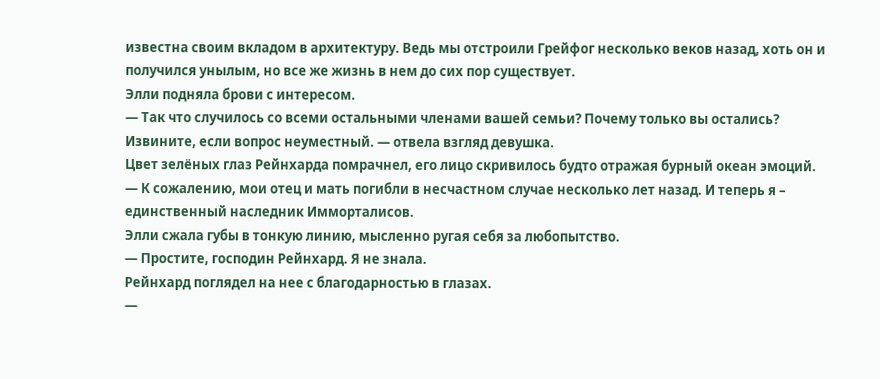известна своим вкладом в архитектуру. Ведь мы отстроили Грейфог несколько веков назад, хоть он и получился унылым, но все же жизнь в нем до сих пор существует.
Элли подняла брови с интересом.
— Так что случилось со всеми остальными членами вашей семьи? Почему только вы остались? Извините, если вопрос неуместный. — отвела взгляд девушка.
Цвет зелёных глаз Рейнхарда помрачнел, его лицо скривилось будто отражая бурный океан эмоций.
— К сожалению, мои отец и мать погибли в несчастном случае несколько лет назад. И теперь я – единственный наследник Имморталисов.
Элли сжала губы в тонкую линию, мысленно ругая себя за любопытство.
— Простите, господин Рейнхард. Я не знала.
Рейнхард поглядел на нее с благодарностью в глазах.
—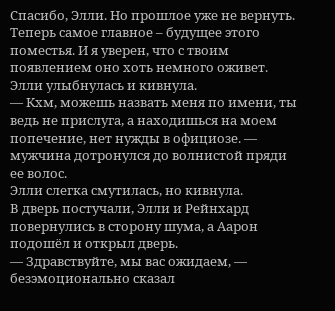Спасибо, Элли. Но прошлое уже не вернуть. Теперь самое главное – будущее этого поместья. И я уверен, что с твоим появлением оно хоть немного оживет.
Элли улыбнулась и кивнула.
— Кхм, можешь назвать меня по имени, ты ведь не прислуга, а находишься на моем попечение, нет нужды в официозе. — мужчина дотронулся до волнистой пряди ее волос.
Элли слегка смутилась, но кивнула.
В дверь постучали, Элли и Рейнхард повернулись в сторону шума, а Аарон подошёл и открыл дверь.
— Здравствуйте, мы вас ожидаем, — безэмоционально сказал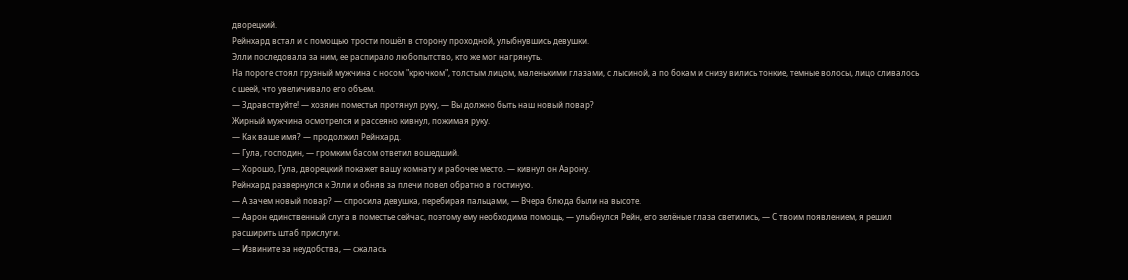дворецкий.
Рейнхард встал и с помощью трости пошёл в сторону проходной, улыбнувшись девушки.
Элли последовала за ним, ее распирало любопытство, кто же мог нагрянуть.
На пороге стоял грузный мужчина с носом "крючком", толстым лицом, маленькими глазами, с лысиной, а по бокам и снизу вились тонкие, темные волосы, лицо сливалось с шеей, что увеличивало его объем.
— Здравствуйте! — хозяин поместья протянул руку, — Вы должно быть наш новый повар?
Жирный мужчина осмотрелся и рассеяно кивнул, пожимая руку.
— Как ваше имя? — продолжил Рейнхард.
— Гула, господин, — громким басом ответил вошедший.
— Хорошо, Гула, дворецкий покажет вашу комнату и рабочее место. — кивнул он Аарону.
Рейнхард развернулся к Элли и обняв за плечи повел обратно в гостиную.
— А зачем новый повар? — спросила девушка, перебирая пальцами, — Вчера блюда были на высоте.
— Аарон единственный слуга в поместье сейчас, поэтому ему необходима помощь, — улыбнулся Рейн, его зелёные глаза светились, — С твоим появлением, я решил расширить штаб прислуги.
— Извините за неудобства, — сжалась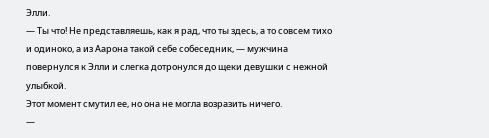Элли.
— Ты что! Не представляешь, как я рад, что ты здесь, а то совсем тихо и одиноко, а из Аарона такой себе собеседник, — мужчина повернулся к Элли и слегка дотронулся до щеки девушки с нежной улыбкой.
Этот момент смутил ее, но она не могла возразить ничего.
—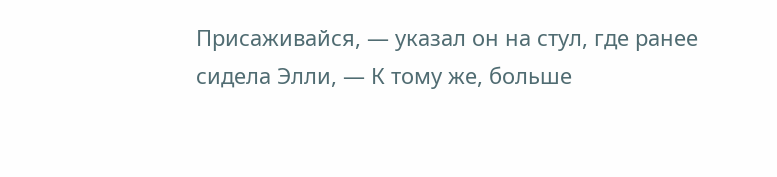Присаживайся, — указал он на стул, где ранее сидела Элли, — К тому же, больше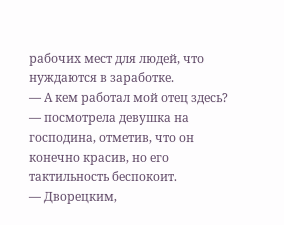рабочих мест для людей, что нуждаются в заработке.
— А кем работал мой отец здесь? — посмотрела девушка на господина, отметив, что он конечно красив, но его тактильность беспокоит.
— Дворецким,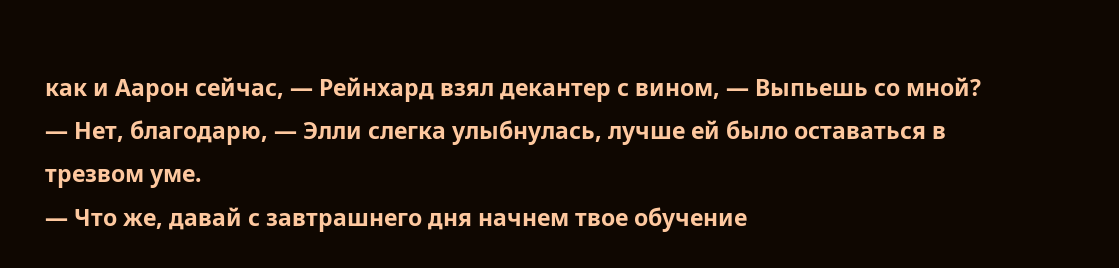как и Аарон сейчас, — Рейнхард взял декантер с вином, — Выпьешь со мной?
— Нет, благодарю, — Элли слегка улыбнулась, лучше ей было оставаться в трезвом уме.
— Что же, давай с завтрашнего дня начнем твое обучение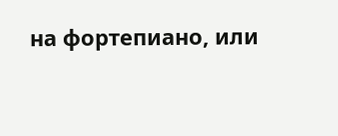на фортепиано, или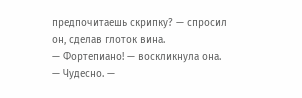предпочитаешь скрипку? — спросил он, сделав глоток вина.
— Фортепиано! — воскликнула она.
— Чудесно. —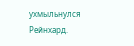ухмыльнулся Рейнхард.